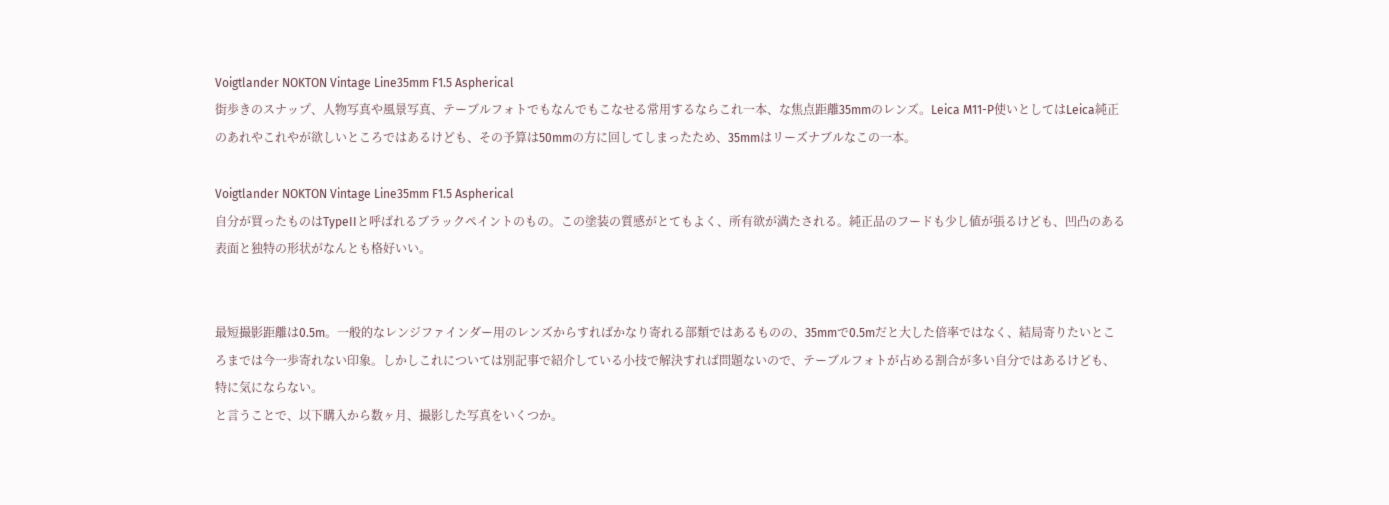Voigtlander NOKTON Vintage Line35mm F1.5 Aspherical
街歩きのスナップ、人物写真や風景写真、テーブルフォトでもなんでもこなせる常用するならこれ一本、な焦点距離35mmのレンズ。Leica M11-P使いとしてはLeica純正のあれやこれやが欲しいところではあるけども、その予算は50mmの方に回してしまったため、35mmはリーズナブルなこの一本。

Voigtlander NOKTON Vintage Line35mm F1.5 Aspherical
自分が買ったものはTypeIIと呼ばれるブラックペイントのもの。この塗装の質感がとてもよく、所有欲が満たされる。純正品のフードも少し値が張るけども、凹凸のある表面と独特の形状がなんとも格好いい。


最短撮影距離は0.5m。一般的なレンジファインダー用のレンズからすればかなり寄れる部類ではあるものの、35mmで0.5mだと大した倍率ではなく、結局寄りたいところまでは今一歩寄れない印象。しかしこれについては別記事で紹介している小技で解決すれば問題ないので、テーブルフォトが占める割合が多い自分ではあるけども、特に気にならない。
と言うことで、以下購入から数ヶ月、撮影した写真をいくつか。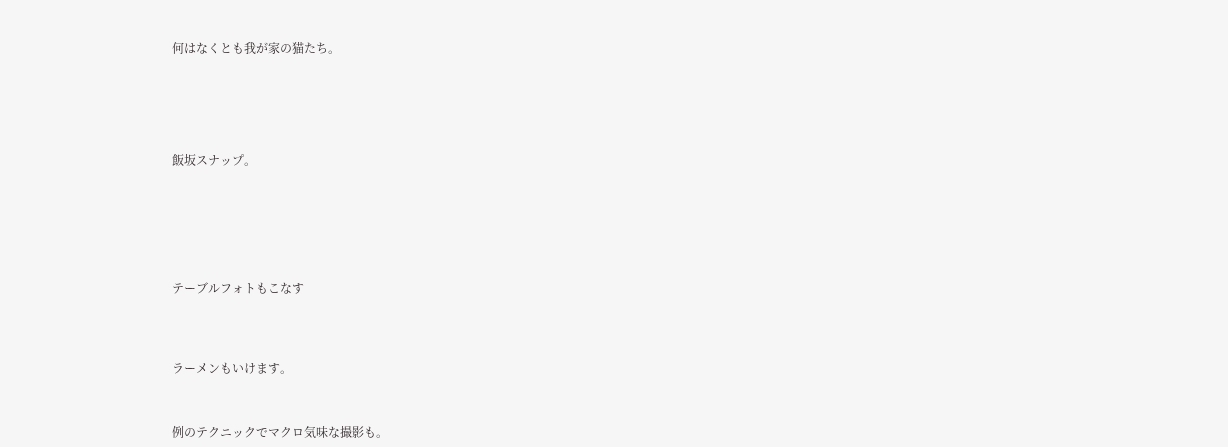何はなくとも我が家の猫たち。






飯坂スナップ。







テーブルフォトもこなす




ラーメンもいけます。



例のテクニックでマクロ気味な撮影も。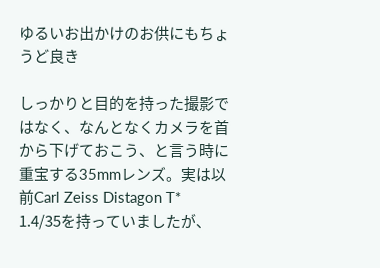ゆるいお出かけのお供にもちょうど良き

しっかりと目的を持った撮影ではなく、なんとなくカメラを首から下げておこう、と言う時に重宝する35mmレンズ。実は以前Carl Zeiss Distagon T* 1.4/35を持っていましたが、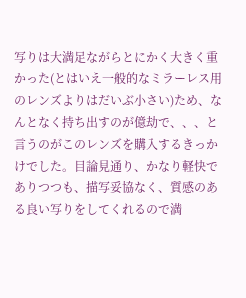写りは大満足ながらとにかく大きく重かった(とはいえ一般的なミラーレス用のレンズよりはだいぶ小さい)ため、なんとなく持ち出すのが億劫で、、、と言うのがこのレンズを購入するきっかけでした。目論見通り、かなり軽快でありつつも、描写妥協なく、質感のある良い写りをしてくれるので満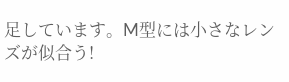足しています。M型には小さなレンズが似合う!